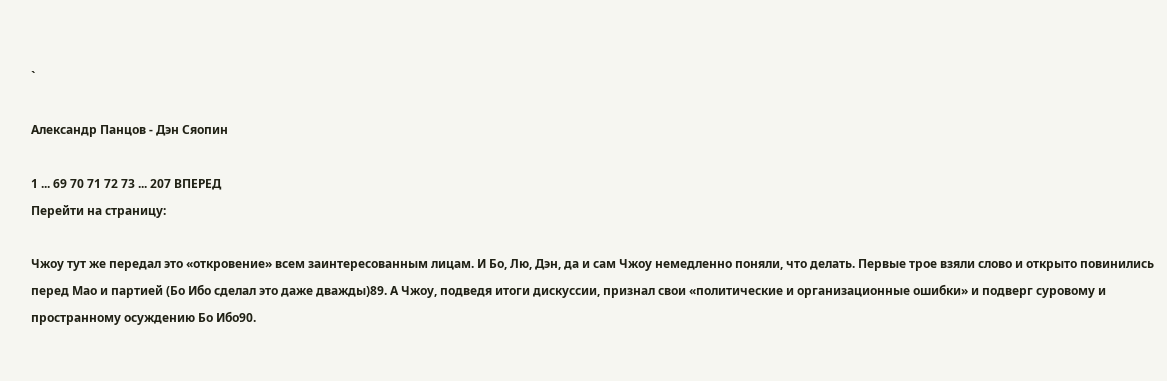`

Александр Панцов - Дэн Сяопин

1 ... 69 70 71 72 73 ... 207 ВПЕРЕД
Перейти на страницу:

Чжоу тут же передал это «откровение» всем заинтересованным лицам. И Бо, Лю, Дэн, да и сам Чжоу немедленно поняли, что делать. Первые трое взяли слово и открыто повинились перед Мао и партией (Бо Ибо сделал это даже дважды)89. А Чжоу, подведя итоги дискуссии, признал свои «политические и организационные ошибки» и подверг суровому и пространному осуждению Бо Ибо90.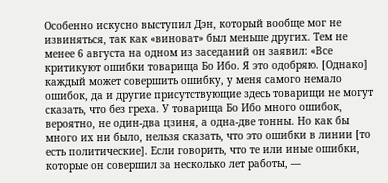Особенно искусно выступил Дэн, который вообще мог не извиняться, так как «виноват» был меньше других. Тем не менее 6 августа на одном из заседаний он заявил: «Все критикуют ошибки товарища Бо Ибо. Я это одобряю. [Однако] каждый может совершить ошибку, у меня самого немало ошибок, да и другие присутствующие здесь товарищи не могут сказать, что без греха. У товарища Бо Ибо много ошибок, вероятно, не один-два цзиня, а одна-две тонны. Но как бы много их ни было, нельзя сказать, что это ошибки в линии [то есть политические]. Если говорить, что те или иные ошибки, которые он совершил за несколько лет работы, —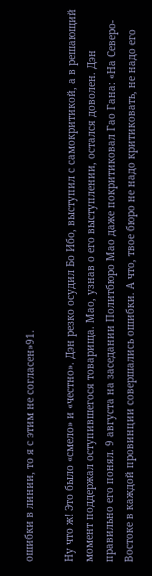ошибки в линии, то я с этим не согласен»91.

Ну что ж! Это было «смело» и «честно». Дэн резко осудил Бо Ибо, выступил с самокритикой, а в решающий момент поддержал оступившегося товарища. Мао, узнав о его выступлении, остался доволен. Дэн правильно его понял. 9 августа на заседании Политбюро Мао даже покритиковал Гао Гана: «На Северо-Востоке в каждой провинции совершались ошибки. А что, твое бюро не надо критиковать, не надо его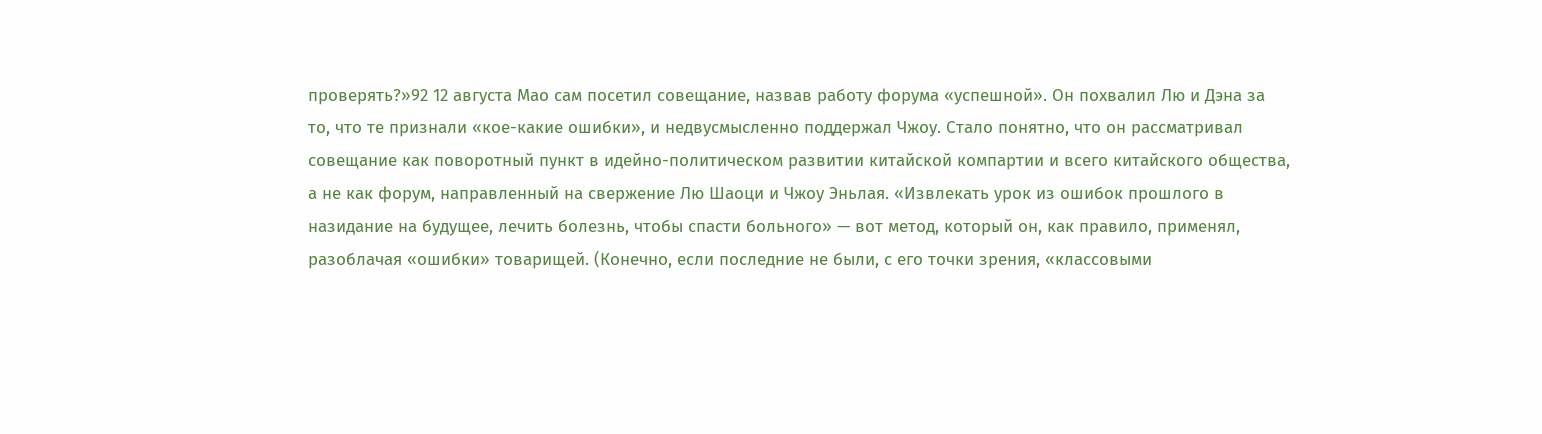проверять?»92 12 августа Мао сам посетил совещание, назвав работу форума «успешной». Он похвалил Лю и Дэна за то, что те признали «кое-какие ошибки», и недвусмысленно поддержал Чжоу. Стало понятно, что он рассматривал совещание как поворотный пункт в идейно-политическом развитии китайской компартии и всего китайского общества, а не как форум, направленный на свержение Лю Шаоци и Чжоу Эньлая. «Извлекать урок из ошибок прошлого в назидание на будущее, лечить болезнь, чтобы спасти больного» — вот метод, который он, как правило, применял, разоблачая «ошибки» товарищей. (Конечно, если последние не были, с его точки зрения, «классовыми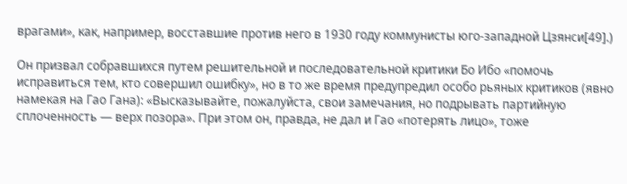врагами», как, например, восставшие против него в 1930 году коммунисты юго-западной Цзянси[49].)

Он призвал собравшихся путем решительной и последовательной критики Бо Ибо «помочь исправиться тем, кто совершил ошибку», но в то же время предупредил особо рьяных критиков (явно намекая на Гао Гана): «Высказывайте, пожалуйста, свои замечания, но подрывать партийную сплоченность — верх позора». При этом он, правда, не дал и Гао «потерять лицо», тоже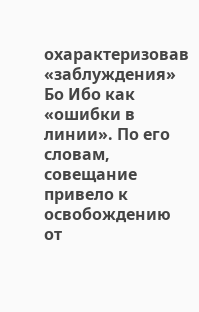охарактеризовав «заблуждения» Бо Ибо как «ошибки в линии». По его словам, совещание привело к освобождению от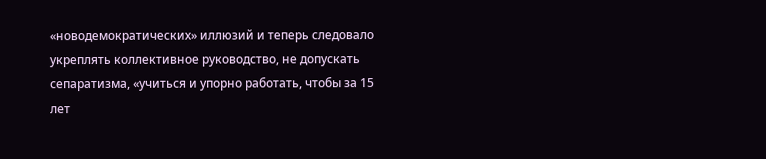«новодемократических» иллюзий и теперь следовало укреплять коллективное руководство, не допускать сепаратизма, «учиться и упорно работать, чтобы за 15 лет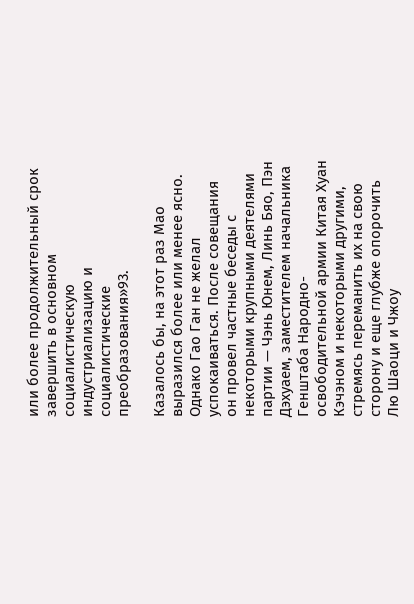или более продолжительный срок завершить в основном социалистическую индустриализацию и социалистические преобразования»93.

Казалось бы, на этот раз Мао выразился более или менее ясно. Однако Гао Ган не желал успокаиваться. После совещания он провел частные беседы с некоторыми крупными деятелями партии — Чэнь Юнем, Линь Бяо, Пэн Дэхуаем, заместителем начальника Генштаба Народно-освободительной армии Китая Хуан Кэчэном и некоторыми другими, стремясь переманить их на свою сторону и еще глубже опорочить Лю Шаоци и Чжоу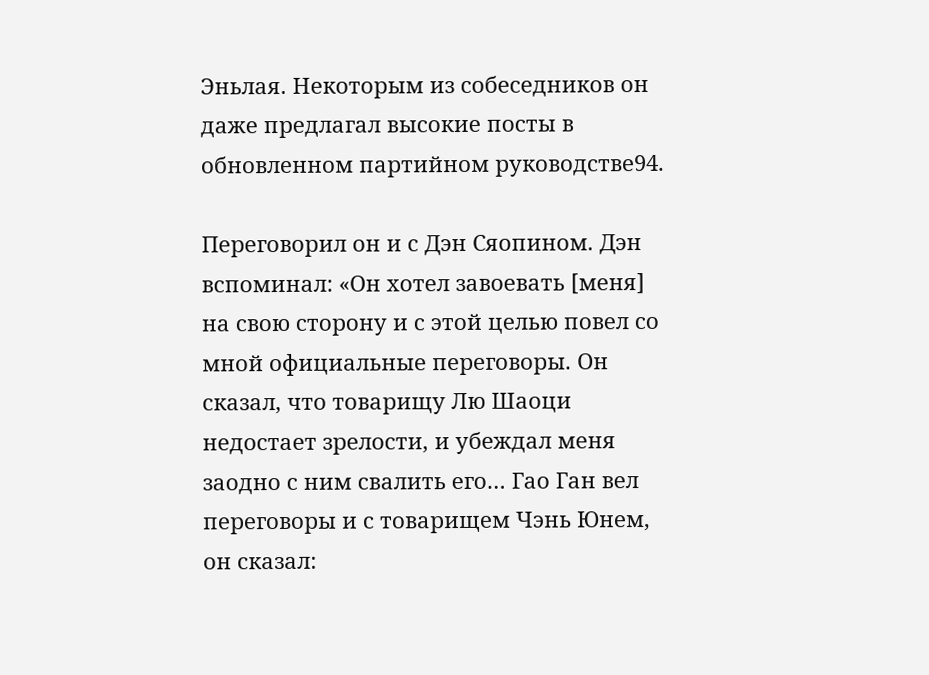Эньлая. Некоторым из собеседников он даже предлагал высокие посты в обновленном партийном руководстве94.

Переговорил он и с Дэн Сяопином. Дэн вспоминал: «Он хотел завоевать [меня] на свою сторону и с этой целью повел со мной официальные переговоры. Он сказал, что товарищу Лю Шаоци недостает зрелости, и убеждал меня заодно с ним свалить его… Гао Ган вел переговоры и с товарищем Чэнь Юнем, он сказал: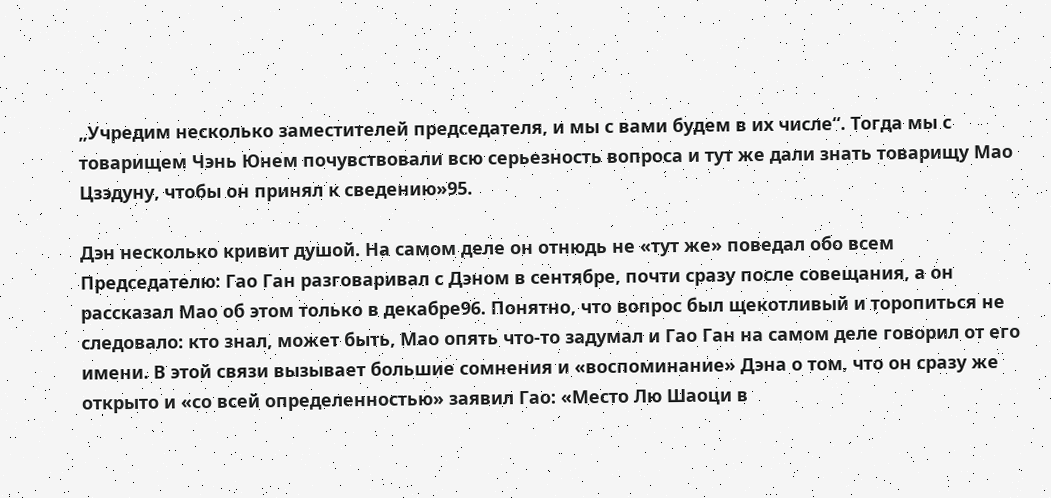„Учредим несколько заместителей председателя, и мы с вами будем в их числе“. Тогда мы с товарищем Чэнь Юнем почувствовали всю серьезность вопроса и тут же дали знать товарищу Мао Цзэдуну, чтобы он принял к сведению»95.

Дэн несколько кривит душой. На самом деле он отнюдь не «тут же» поведал обо всем Председателю: Гао Ган разговаривал с Дэном в сентябре, почти сразу после совещания, а он рассказал Мао об этом только в декабре96. Понятно, что вопрос был щекотливый и торопиться не следовало: кто знал, может быть, Мао опять что-то задумал и Гао Ган на самом деле говорил от его имени. В этой связи вызывает большие сомнения и «воспоминание» Дэна о том, что он сразу же открыто и «со всей определенностью» заявил Гао: «Место Лю Шаоци в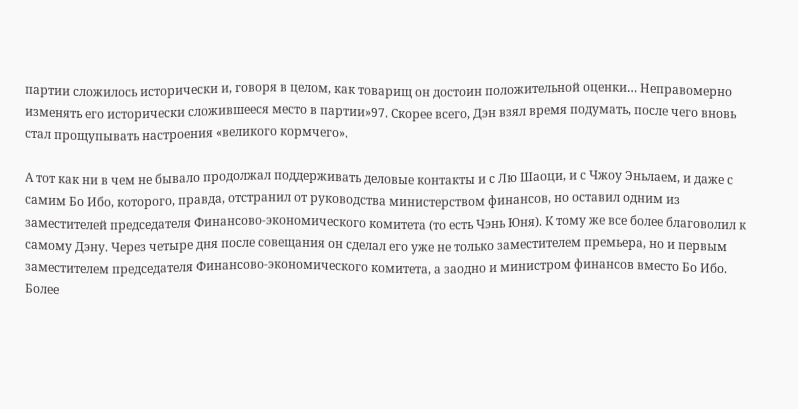партии сложилось исторически и, говоря в целом, как товарищ он достоин положительной оценки… Неправомерно изменять его исторически сложившееся место в партии»97. Скорее всего, Дэн взял время подумать, после чего вновь стал прощупывать настроения «великого кормчего».

А тот как ни в чем не бывало продолжал поддерживать деловые контакты и с Лю Шаоци, и с Чжоу Эньлаем, и даже с самим Бо Ибо, которого, правда, отстранил от руководства министерством финансов, но оставил одним из заместителей председателя Финансово-экономического комитета (то есть Чэнь Юня). К тому же все более благоволил к самому Дэну. Через четыре дня после совещания он сделал его уже не только заместителем премьера, но и первым заместителем председателя Финансово-экономического комитета, а заодно и министром финансов вместо Бо Ибо. Более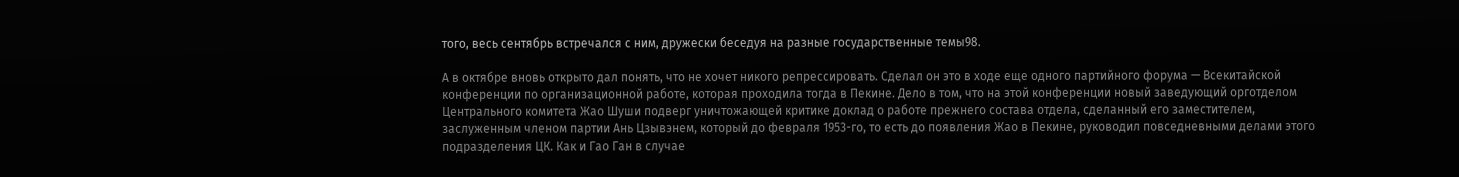того, весь сентябрь встречался с ним, дружески беседуя на разные государственные темы98.

А в октябре вновь открыто дал понять, что не хочет никого репрессировать. Сделал он это в ходе еще одного партийного форума — Всекитайской конференции по организационной работе, которая проходила тогда в Пекине. Дело в том, что на этой конференции новый заведующий орготделом Центрального комитета Жао Шуши подверг уничтожающей критике доклад о работе прежнего состава отдела, сделанный его заместителем, заслуженным членом партии Ань Цзывэнем, который до февраля 1953-го, то есть до появления Жао в Пекине, руководил повседневными делами этого подразделения ЦК. Как и Гао Ган в случае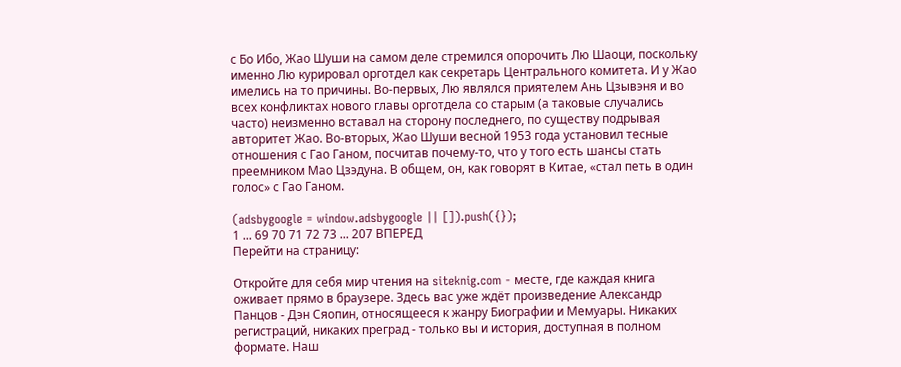с Бо Ибо, Жао Шуши на самом деле стремился опорочить Лю Шаоци, поскольку именно Лю курировал орготдел как секретарь Центрального комитета. И у Жао имелись на то причины. Во-первых, Лю являлся приятелем Ань Цзывэня и во всех конфликтах нового главы орготдела со старым (а таковые случались часто) неизменно вставал на сторону последнего, по существу подрывая авторитет Жао. Во-вторых, Жао Шуши весной 1953 года установил тесные отношения с Гао Ганом, посчитав почему-то, что у того есть шансы стать преемником Мао Цзэдуна. В общем, он, как говорят в Китае, «стал петь в один голос» с Гао Ганом.

(adsbygoogle = window.adsbygoogle || []).push({});
1 ... 69 70 71 72 73 ... 207 ВПЕРЕД
Перейти на страницу:

Откройте для себя мир чтения на siteknig.com - месте, где каждая книга оживает прямо в браузере. Здесь вас уже ждёт произведение Александр Панцов - Дэн Сяопин, относящееся к жанру Биографии и Мемуары. Никаких регистраций, никаких преград - только вы и история, доступная в полном формате. Наш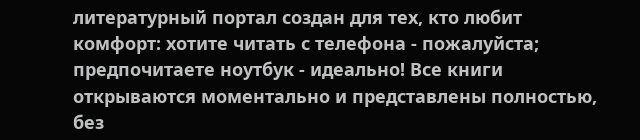литературный портал создан для тех, кто любит комфорт: хотите читать с телефона - пожалуйста; предпочитаете ноутбук - идеально! Все книги открываются моментально и представлены полностью, без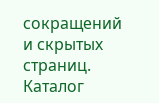сокращений и скрытых страниц. Каталог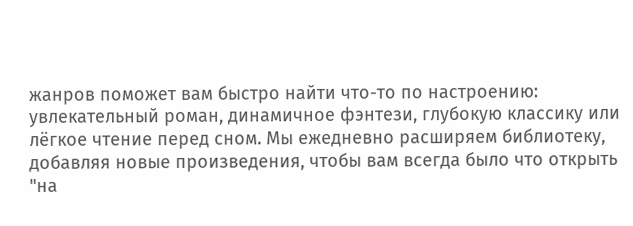жанров поможет вам быстро найти что-то по настроению: увлекательный роман, динамичное фэнтези, глубокую классику или лёгкое чтение перед сном. Мы ежедневно расширяем библиотеку, добавляя новые произведения, чтобы вам всегда было что открыть "на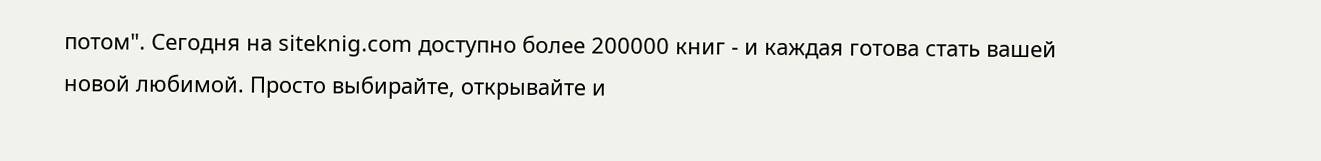потом". Сегодня на siteknig.com доступно более 200000 книг - и каждая готова стать вашей новой любимой. Просто выбирайте, открывайте и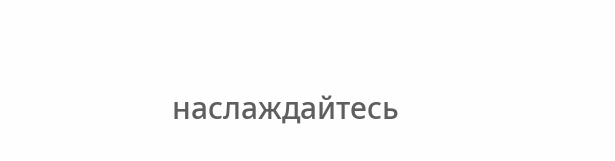наслаждайтесь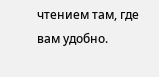чтением там, где вам удобно.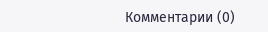Комментарии (0)